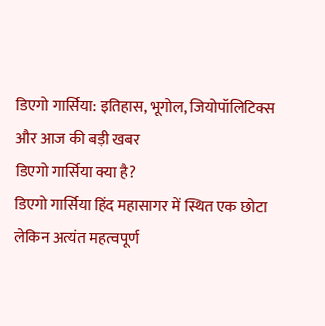डिएगो गार्सिया: इतिहास, भूगोल, जियोपॉलिटिक्स और आज की बड़ी खबर
डिएगो गार्सिया क्या है?
डिएगो गार्सिया हिंद महासागर में स्थित एक छोटा लेकिन अत्यंत महत्वपूर्ण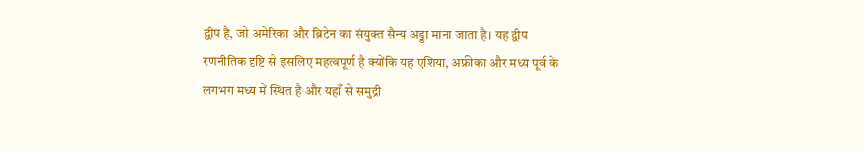द्वीप है, जो अमेरिका और ब्रिटेन का संयुक्त सैन्य अड्डा माना जाता है। यह द्वीप रणनीतिक दृष्टि से इसलिए महत्वपूर्ण है क्योंकि यह एशिया, अफ्रीका और मध्य पूर्व के लगभग मध्य में स्थित है और यहाँ से समुद्री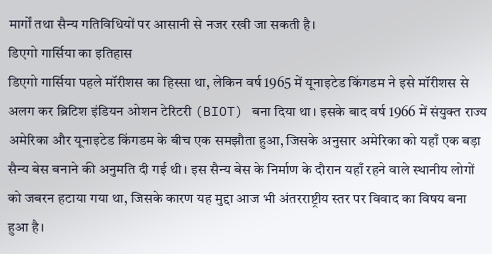मार्गों तथा सैन्य गतिविधियों पर आसानी से नजर रखी जा सकती है।
डिएगो गार्सिया का इतिहास
डिएगो गार्सिया पहले मॉरीशस का हिस्सा था, लेकिन वर्ष 1965 में यूनाइटेड किंगडम ने इसे मॉरीशस से अलग कर ब्रिटिश इंडियन ओशन टेरिटरी (BIOT) बना दिया था। इसके बाद वर्ष 1966 में संयुक्त राज्य अमेरिका और यूनाइटेड किंगडम के बीच एक समझौता हुआ, जिसके अनुसार अमेरिका को यहाँ एक बड़ा सैन्य बेस बनाने की अनुमति दी गई थी। इस सैन्य बेस के निर्माण के दौरान यहाँ रहने वाले स्थानीय लोगों को जबरन हटाया गया था, जिसके कारण यह मुद्दा आज भी अंतरराष्ट्रीय स्तर पर विवाद का विषय बना हुआ है।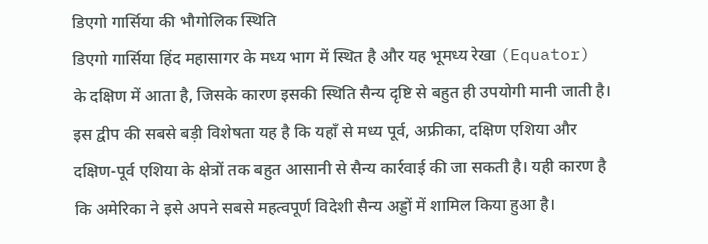डिएगो गार्सिया की भौगोलिक स्थिति
डिएगो गार्सिया हिंद महासागर के मध्य भाग में स्थित है और यह भूमध्य रेखा (Equator) के दक्षिण में आता है, जिसके कारण इसकी स्थिति सैन्य दृष्टि से बहुत ही उपयोगी मानी जाती है। इस द्वीप की सबसे बड़ी विशेषता यह है कि यहाँ से मध्य पूर्व, अफ्रीका, दक्षिण एशिया और दक्षिण-पूर्व एशिया के क्षेत्रों तक बहुत आसानी से सैन्य कार्रवाई की जा सकती है। यही कारण है कि अमेरिका ने इसे अपने सबसे महत्वपूर्ण विदेशी सैन्य अड्डों में शामिल किया हुआ है।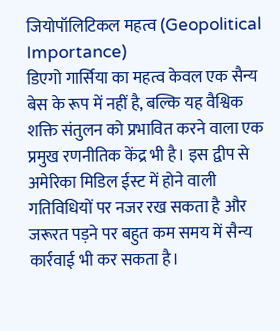जियोपॉलिटिकल महत्व (Geopolitical Importance)
डिएगो गार्सिया का महत्व केवल एक सैन्य बेस के रूप में नहीं है, बल्कि यह वैश्विक शक्ति संतुलन को प्रभावित करने वाला एक प्रमुख रणनीतिक केंद्र भी है। इस द्वीप से अमेरिका मिडिल ईस्ट में होने वाली गतिविधियों पर नजर रख सकता है और जरूरत पड़ने पर बहुत कम समय में सैन्य कार्रवाई भी कर सकता है।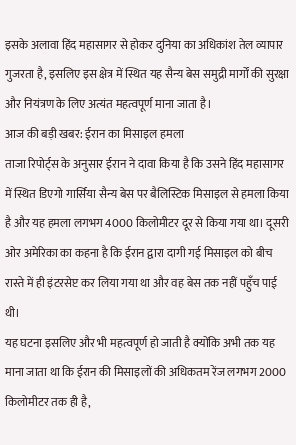इसके अलावा हिंद महासागर से होकर दुनिया का अधिकांश तेल व्यापार गुजरता है, इसलिए इस क्षेत्र में स्थित यह सैन्य बेस समुद्री मार्गों की सुरक्षा और नियंत्रण के लिए अत्यंत महत्वपूर्ण माना जाता है।
आज की बड़ी खबर: ईरान का मिसाइल हमला
ताजा रिपोर्ट्स के अनुसार ईरान ने दावा किया है कि उसने हिंद महासागर में स्थित डिएगो गार्सिया सैन्य बेस पर बैलिस्टिक मिसाइल से हमला किया है और यह हमला लगभग 4000 किलोमीटर दूर से किया गया था। दूसरी ओर अमेरिका का कहना है कि ईरान द्वारा दागी गई मिसाइल को बीच रास्ते में ही इंटरसेप्ट कर लिया गया था और वह बेस तक नहीं पहुँच पाई थी।
यह घटना इसलिए और भी महत्वपूर्ण हो जाती है क्योंकि अभी तक यह माना जाता था कि ईरान की मिसाइलों की अधिकतम रेंज लगभग 2000 किलोमीटर तक ही है,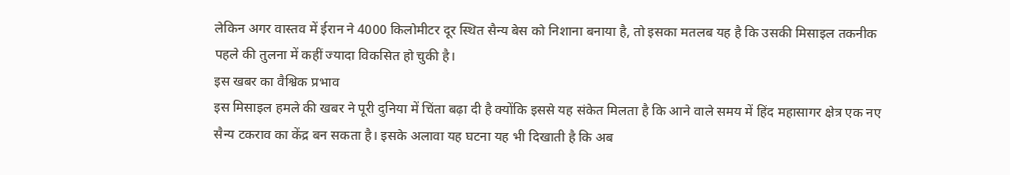लेकिन अगर वास्तव में ईरान ने 4000 किलोमीटर दूर स्थित सैन्य बेस को निशाना बनाया है, तो इसका मतलब यह है कि उसकी मिसाइल तकनीक पहले की तुलना में कहीं ज्यादा विकसित हो चुकी है।
इस खबर का वैश्विक प्रभाव
इस मिसाइल हमले की खबर ने पूरी दुनिया में चिंता बढ़ा दी है क्योंकि इससे यह संकेत मिलता है कि आने वाले समय में हिंद महासागर क्षेत्र एक नए सैन्य टकराव का केंद्र बन सकता है। इसके अलावा यह घटना यह भी दिखाती है कि अब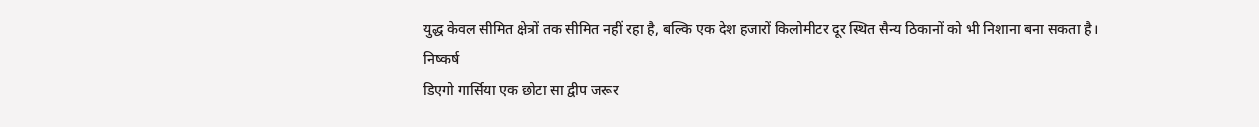युद्ध केवल सीमित क्षेत्रों तक सीमित नहीं रहा है, बल्कि एक देश हजारों किलोमीटर दूर स्थित सैन्य ठिकानों को भी निशाना बना सकता है।
निष्कर्ष
डिएगो गार्सिया एक छोटा सा द्वीप जरूर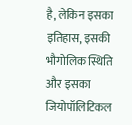है, लेकिन इसका इतिहास, इसकी भौगोलिक स्थिति और इसका जियोपॉलिटिकल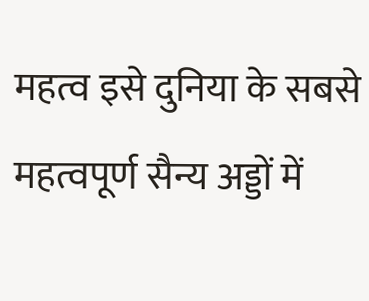महत्व इसे दुनिया के सबसे महत्वपूर्ण सैन्य अड्डों में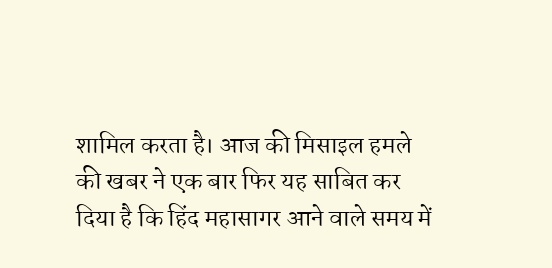शामिल करता है। आज की मिसाइल हमले की खबर ने एक बार फिर यह साबित कर दिया है कि हिंद महासागर आने वाले समय में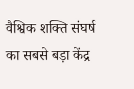वैश्विक शक्ति संघर्ष का सबसे बड़ा केंद्र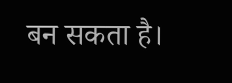बन सकता है।